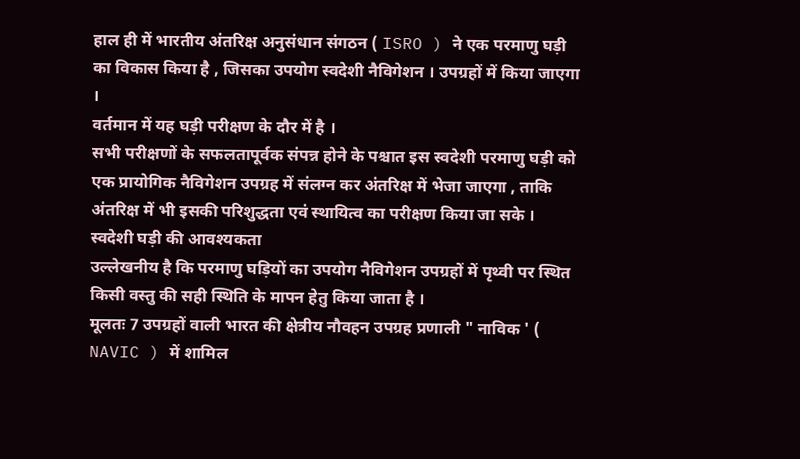हाल ही में भारतीय अंतरिक्ष अनुसंधान संगठन ( ISRO ) ने एक परमाणु घड़ी का विकास किया है , जिसका उपयोग स्वदेशी नैविगेशन । उपग्रहों में किया जाएगा ।
वर्तमान में यह घड़ी परीक्षण के दौर में है ।
सभी परीक्षणों के सफलतापूर्वक संपन्न होने के पश्चात इस स्वदेशी परमाणु घड़ी को एक प्रायोगिक नैविगेशन उपग्रह में संलग्न कर अंतरिक्ष में भेजा जाएगा , ताकि अंतरिक्ष में भी इसकी परिशुद्धता एवं स्थायित्व का परीक्षण किया जा सके ।
स्वदेशी घड़ी की आवश्यकता
उल्लेखनीय है कि परमाणु घड़ियों का उपयोग नैविगेशन उपग्रहों में पृथ्वी पर स्थित किसी वस्तु की सही स्थिति के मापन हेतु किया जाता है ।
मूलतः 7 उपग्रहों वाली भारत की क्षेत्रीय नौवहन उपग्रह प्रणाली " नाविक ' ( NAVIC ) में शामिल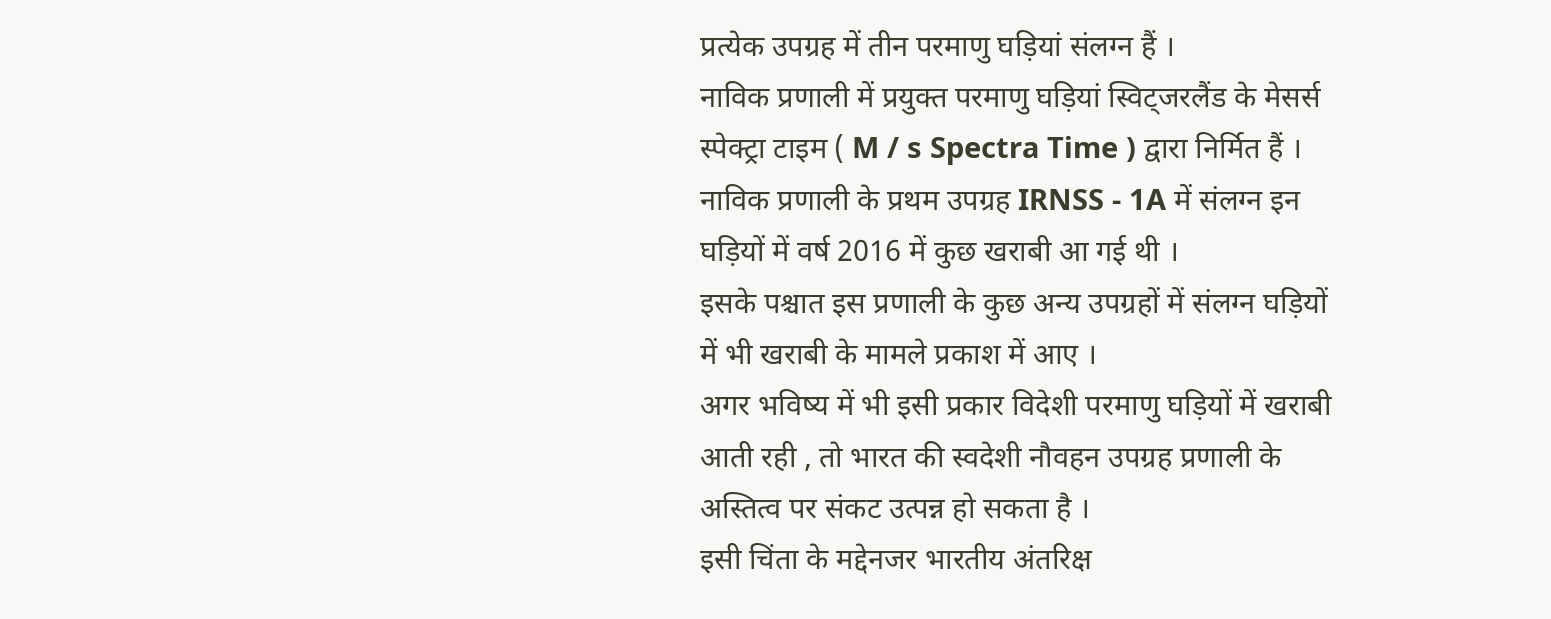प्रत्येक उपग्रह में तीन परमाणु घड़ियां संलग्न हैं ।
नाविक प्रणाली में प्रयुक्त परमाणु घड़ियां स्विट्जरलैंड के मेसर्स स्पेक्ट्रा टाइम ( M / s Spectra Time ) द्वारा निर्मित हैं ।
नाविक प्रणाली के प्रथम उपग्रह IRNSS - 1A में संलग्न इन घड़ियों में वर्ष 2016 में कुछ खराबी आ गई थी ।
इसके पश्चात इस प्रणाली के कुछ अन्य उपग्रहों में संलग्न घड़ियों में भी खराबी के मामले प्रकाश में आए ।
अगर भविष्य में भी इसी प्रकार विदेशी परमाणु घड़ियों में खराबी आती रही , तो भारत की स्वदेशी नौवहन उपग्रह प्रणाली के अस्तित्व पर संकट उत्पन्न हो सकता है ।
इसी चिंता के मद्देनजर भारतीय अंतरिक्ष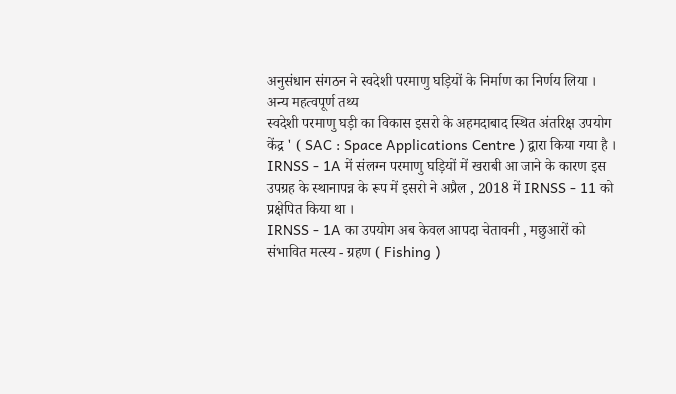अनुसंधान संगठन ने स्वदेशी परमाणु घड़ियों के निर्माण का निर्णय लिया ।
अन्य महत्वपूर्ण तथ्य
स्वदेशी परमाणु घड़ी का विकास इसरो के अहमदाबाद स्थित अंतरिक्ष उपयोग केंद्र ' ( SAC : Space Applications Centre ) द्वारा किया गया है ।
IRNSS - 1A में संलग्न परमाणु घड़ियों में खराबी आ जाने के कारण इस उपग्रह के स्थानापन्न के रूप में इसरो ने अप्रैल , 2018 में IRNSS - 11 को प्रक्षेपित किया था ।
IRNSS - 1A का उपयोग अब केवल आपदा चेतावनी , मछुआरों को संभावित मत्स्य - ग्रहण ( Fishing )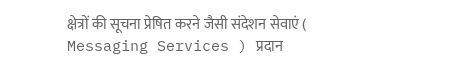क्षेत्रों की सूचना प्रेषित करने जैसी संदेशन सेवाएं ( Messaging Services ) प्रदान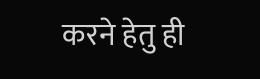करने हेतु ही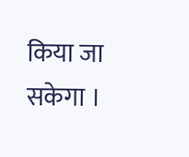किया जा सकेगा ।